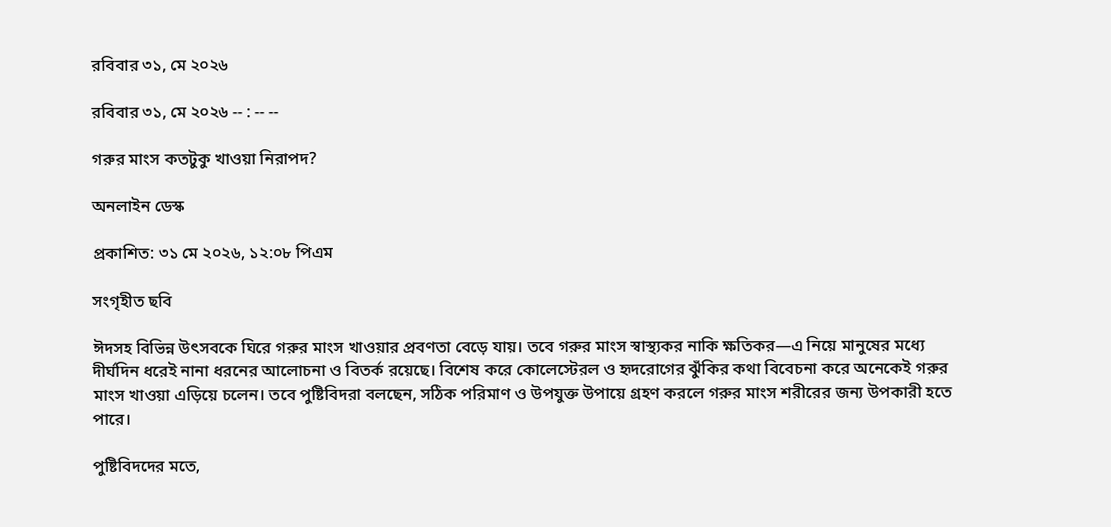রবিবার ৩১, মে ২০২৬

রবিবার ৩১, মে ২০২৬ -- : -- --

গরুর মাংস কতটুকু খাওয়া নিরাপদ?

অনলাইন ডেস্ক

প্রকাশিত: ৩১ মে ২০২৬, ১২:০৮ পিএম

সংগৃহীত ছবি

ঈদসহ বিভিন্ন উৎসবকে ঘিরে গরুর মাংস খাওয়ার প্রবণতা বেড়ে যায়। তবে গরুর মাংস স্বাস্থ্যকর নাকি ক্ষতিকর—এ নিয়ে মানুষের মধ্যে দীর্ঘদিন ধরেই নানা ধরনের আলোচনা ও বিতর্ক রয়েছে। বিশেষ করে কোলেস্টেরল ও হৃদরোগের ঝুঁকির কথা বিবেচনা করে অনেকেই গরুর মাংস খাওয়া এড়িয়ে চলেন। তবে পুষ্টিবিদরা বলছেন, সঠিক পরিমাণ ও উপযুক্ত উপায়ে গ্রহণ করলে গরুর মাংস শরীরের জন্য উপকারী হতে পারে।

পুষ্টিবিদদের মতে,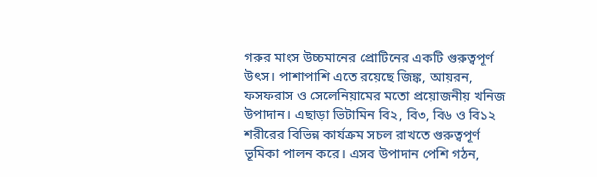গরুর মাংস উচ্চমানের প্রোটিনের একটি গুরুত্বপূর্ণ উৎস। পাশাপাশি এতে রয়েছে জিঙ্ক, আয়রন, ফসফরাস ও সেলেনিয়ামের মতো প্রয়োজনীয় খনিজ উপাদান। এছাড়া ভিটামিন বি২, বি৩, বি৬ ও বি১২ শরীরের বিভিন্ন কার্যক্রম সচল রাখতে গুরুত্বপূর্ণ ভূমিকা পালন করে। এসব উপাদান পেশি গঠন,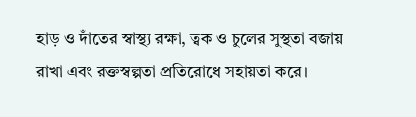হাড় ও দাঁতের স্বাস্থ্য রক্ষা, ত্বক ও চুলের সুস্থতা বজায় রাখা এবং রক্তস্বল্পতা প্রতিরোধে সহায়তা করে।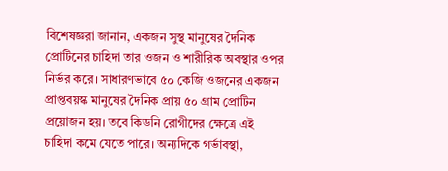বিশেষজ্ঞরা জানান, একজন সুস্থ মানুষের দৈনিক প্রোটিনের চাহিদা তার ওজন ও শারীরিক অবস্থার ওপর নির্ভর করে। সাধারণভাবে ৫০ কেজি ওজনের একজন প্রাপ্তবয়স্ক মানুষের দৈনিক প্রায় ৫০ গ্রাম প্রোটিন প্রয়োজন হয়। তবে কিডনি রোগীদের ক্ষেত্রে এই চাহিদা কমে যেতে পারে। অন্যদিকে গর্ভাবস্থা,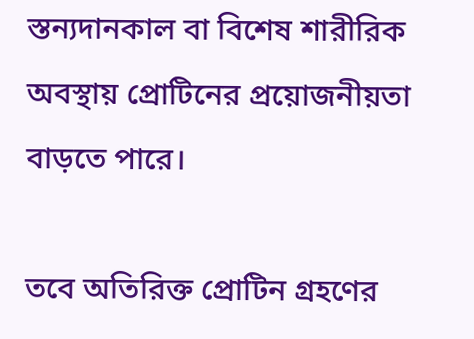স্তন্যদানকাল বা বিশেষ শারীরিক অবস্থায় প্রোটিনের প্রয়োজনীয়তা বাড়তে পারে।

তবে অতিরিক্ত প্রোটিন গ্রহণের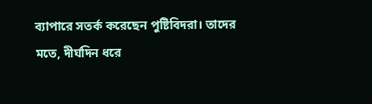ব্যাপারে সতর্ক করেছেন পুষ্টিবিদরা। তাদের মতে, দীর্ঘদিন ধরে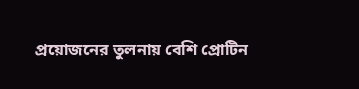প্রয়োজনের তুলনায় বেশি প্রোটিন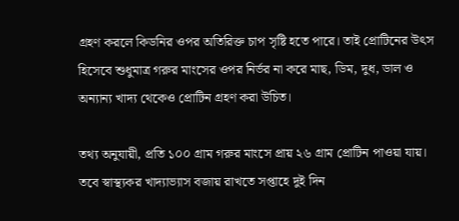গ্রহণ করলে কিডনির ওপর অতিরিক্ত চাপ সৃষ্টি হতে পারে। তাই প্রোটিনের উৎস হিসেবে শুধুমাত্র গরুর মাংসের ওপর নির্ভর না করে মাছ, ডিম, দুধ, ডাল ও অন্যান্য খাদ্য থেকেও প্রোটিন গ্রহণ করা উচিত।

তথ্য অনুযায়ী, প্রতি ১০০ গ্রাম গরুর মাংসে প্রায় ২৬ গ্রাম প্রোটিন পাওয়া যায়। তবে স্বাস্থ্যকর খাদ্যাভ্যাস বজায় রাখতে সপ্তাহে দুই দিন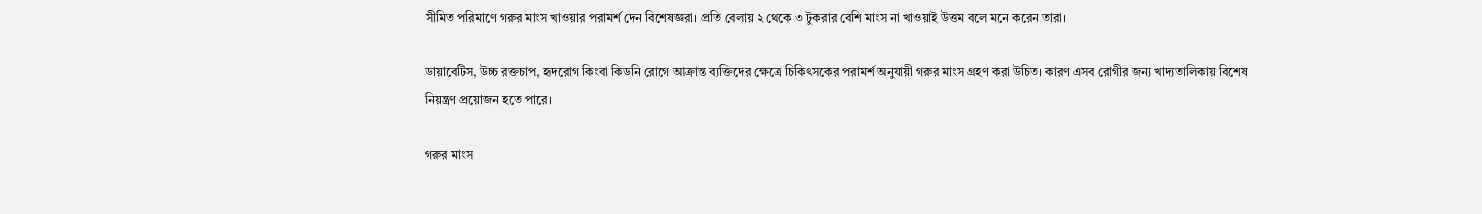সীমিত পরিমাণে গরুর মাংস খাওয়ার পরামর্শ দেন বিশেষজ্ঞরা। প্রতি বেলায় ২ থেকে ৩ টুকরার বেশি মাংস না খাওয়াই উত্তম বলে মনে করেন তারা।

ডায়াবেটিস, উচ্চ রক্তচাপ, হৃদরোগ কিংবা কিডনি রোগে আক্রান্ত ব্যক্তিদের ক্ষেত্রে চিকিৎসকের পরামর্শ অনুযায়ী গরুর মাংস গ্রহণ করা উচিত। কারণ এসব রোগীর জন্য খাদ্যতালিকায় বিশেষ নিয়ন্ত্রণ প্রয়োজন হতে পারে।

গরুর মাংস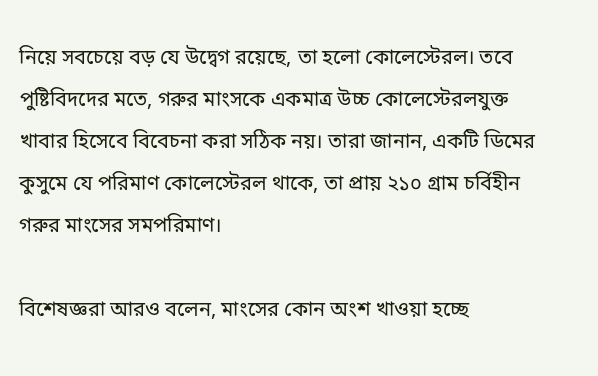নিয়ে সবচেয়ে বড় যে উদ্বেগ রয়েছে, তা হলো কোলেস্টেরল। তবে পুষ্টিবিদদের মতে, গরুর মাংসকে একমাত্র উচ্চ কোলেস্টেরলযুক্ত খাবার হিসেবে বিবেচনা করা সঠিক নয়। তারা জানান, একটি ডিমের কুসুমে যে পরিমাণ কোলেস্টেরল থাকে, তা প্রায় ২১০ গ্রাম চর্বিহীন গরুর মাংসের সমপরিমাণ।

বিশেষজ্ঞরা আরও বলেন, মাংসের কোন অংশ খাওয়া হচ্ছে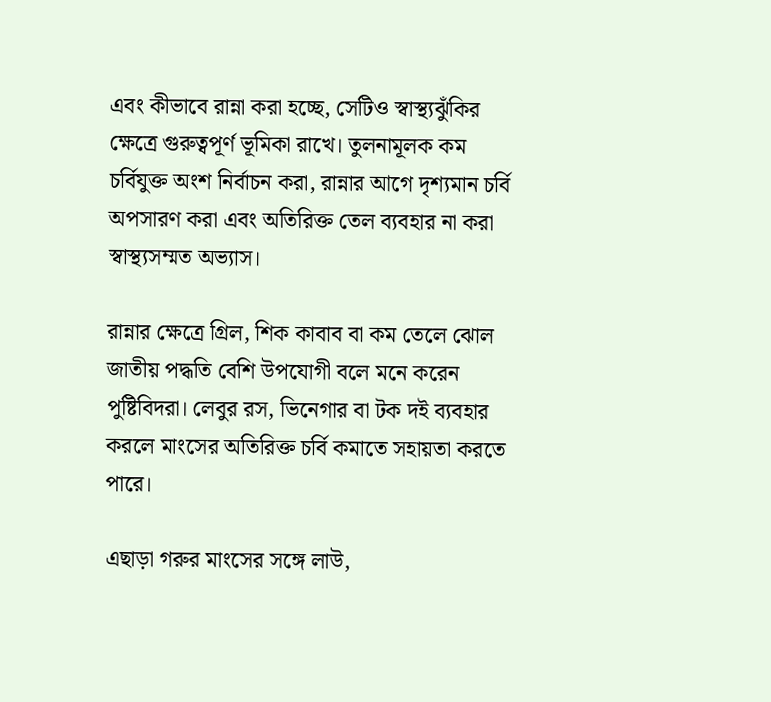এবং কীভাবে রান্না করা হচ্ছে, সেটিও স্বাস্থ্যঝুঁকির ক্ষেত্রে গুরুত্বপূর্ণ ভূমিকা রাখে। তুলনামূলক কম চর্বিযুক্ত অংশ নির্বাচন করা, রান্নার আগে দৃশ্যমান চর্বি অপসারণ করা এবং অতিরিক্ত তেল ব্যবহার না করা স্বাস্থ্যসম্মত অভ্যাস।

রান্নার ক্ষেত্রে গ্রিল, শিক কাবাব বা কম তেলে ঝোল জাতীয় পদ্ধতি বেশি উপযোগী বলে মনে করেন পুষ্টিবিদরা। লেবুর রস, ভিনেগার বা টক দই ব্যবহার করলে মাংসের অতিরিক্ত চর্বি কমাতে সহায়তা করতে পারে।

এছাড়া গরুর মাংসের সঙ্গে লাউ,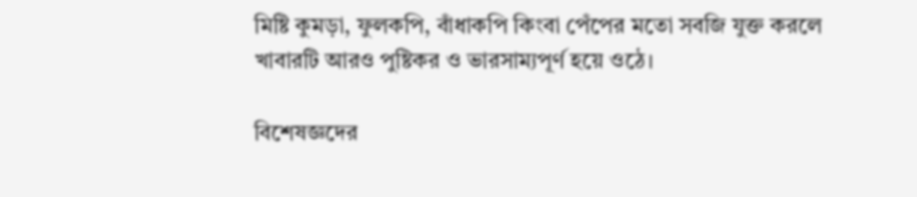মিষ্টি কুমড়া, ফুলকপি, বাঁধাকপি কিংবা পেঁপের মতো সবজি যুক্ত করলে খাবারটি আরও পুষ্টিকর ও ভারসাম্যপূর্ণ হয়ে ওঠে।

বিশেষজ্ঞদের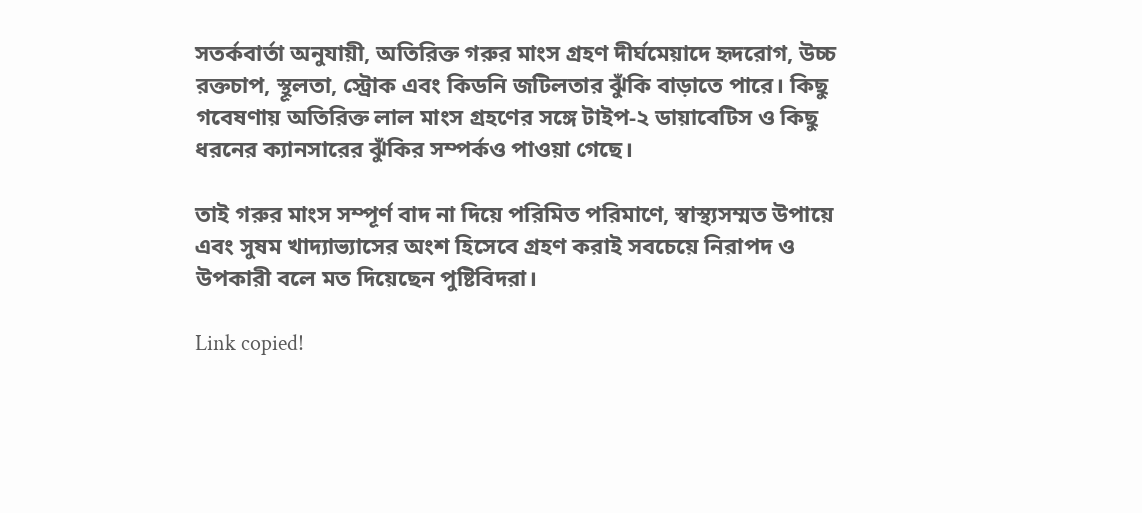সতর্কবার্তা অনুযায়ী, অতিরিক্ত গরুর মাংস গ্রহণ দীর্ঘমেয়াদে হৃদরোগ, উচ্চ রক্তচাপ, স্থূলতা, স্ট্রোক এবং কিডনি জটিলতার ঝুঁকি বাড়াতে পারে। কিছু গবেষণায় অতিরিক্ত লাল মাংস গ্রহণের সঙ্গে টাইপ-২ ডায়াবেটিস ও কিছু ধরনের ক্যানসারের ঝুঁকির সম্পর্কও পাওয়া গেছে।

তাই গরুর মাংস সম্পূর্ণ বাদ না দিয়ে পরিমিত পরিমাণে, স্বাস্থ্যসম্মত উপায়ে এবং সুষম খাদ্যাভ্যাসের অংশ হিসেবে গ্রহণ করাই সবচেয়ে নিরাপদ ও উপকারী বলে মত দিয়েছেন পুষ্টিবিদরা।

Link copied!